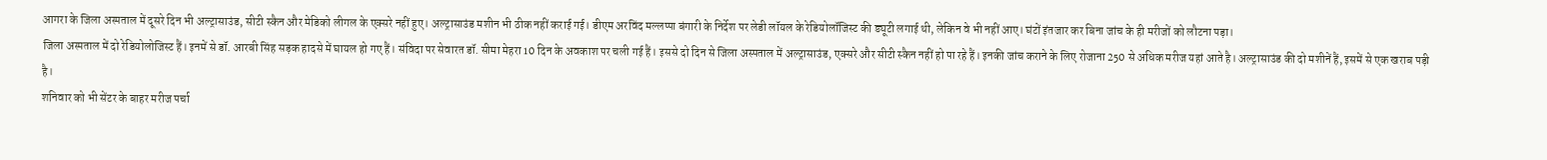आगरा के जिला अस्पताल में दूसरे दिन भी अल्ट्रासाउंड, सीटी स्कैन और मेडिको लीगल के एक्सरे नहीं हुए। अल्ट्रासाउंड मशीन भी ठीक नहीं कराई गई। डीएम अरविंद मल्लप्पा बंगारी के निर्देश पर लेडी लॉयल के रेडियोलॉजिस्ट की ड्यूटी लगाई थी, लेकिन वे भी नहीं आए। घंटों इंतजार कर बिना जांच के ही मरीजों को लौटना पड़ा।
जिला अस्पताल में दो रेडियोलोजिस्ट हैं। इनमें से डॉ. आरबी सिंह सड़क हादसे में घायल हो गए हैं। संविदा पर सेवारत डॉ. सीमा मेहरा 10 दिन के अवकाश पर चली गई हैं। इससे दो दिन से जिला अस्पताल में अल्ट्रासाउंड, एक्सरे और सीटी स्कैन नहीं हो पा रहे हैं। इनकी जांच कराने के लिए रोजाना 250 से अधिक मरीज यहां आते है। अल्ट्रासाउंड की दो मशीनें हैं, इसमें से एक खराब पड़ी है।
शनिवार को भी सेंटर के बाहर मरीज पर्चा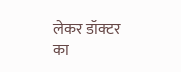लेकर डॉक्टर का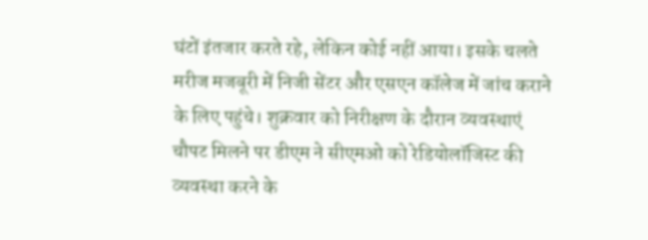घंटों इंतजार करते रहे, लेकिन कोई नहीं आया। इसके चलते मरीज मजबूरी में निजी सेंटर और एसएन कॉलेज में जांच कराने के लिए पहुंचे। शुक्रवार को निरीक्षण के दौरान व्यवस्थाएं चौपट मिलने पर डीएम ने सीएमओ को रेडियोलॉजिस्ट की व्यवस्था करने के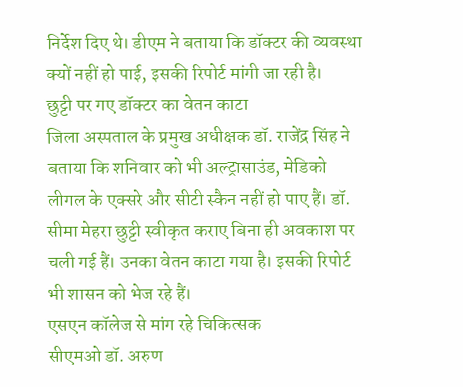निर्देश दिए थे। डीएम ने बताया कि डॉक्टर की व्यवस्था क्यों नहीं हो पाई, इसकी रिपोर्ट मांगी जा रही है।
छुट्टी पर गए डॉक्टर का वेतन काटा
जिला अस्पताल के प्रमुख अधीक्षक डॉ. राजेंद्र सिंह ने बताया कि शनिवार को भी अल्ट्रासाउंड, मेडिको लीगल के एक्सरे और सीटी स्कैन नहीं हो पाए हैं। डॉ. सीमा मेहरा छुट्टी स्वीकृत कराए बिना ही अवकाश पर चली गई हैं। उनका वेतन काटा गया है। इसकी रिपोर्ट भी शासन को भेज रहे हैं।
एसएन कॉलेज से मांग रहे चिकित्सक
सीएमओ डॉ. अरुण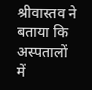श्रीवास्तव ने बताया कि अस्पतालों में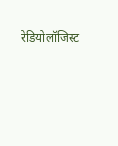रेडियोलॉजिस्ट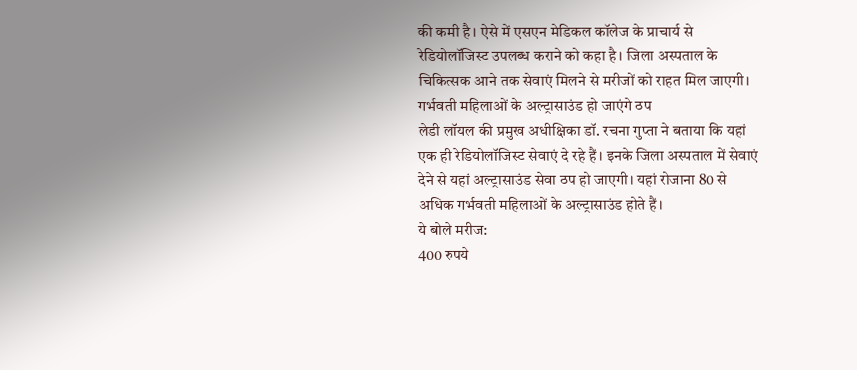की कमी है। ऐसे में एसएन मेडिकल कॉलेज के प्राचार्य से रेडियोलॉजिस्ट उपलब्ध कराने को कहा है। जिला अस्पताल के चिकित्सक आने तक सेवाएं मिलने से मरीजों को राहत मिल जाएगी।
गर्भवती महिलाओं के अल्ट्रासाउंड हो जाएंगे ठप
लेडी लॉयल की प्रमुख अधीक्षिका डॉ. रचना गुप्ता ने बताया कि यहां एक ही रेडियोलॉजिस्ट सेवाएं दे रहे हैं। इनके जिला अस्पताल में सेवाएं देने से यहां अल्ट्रासाउंड सेवा ठप हो जाएगी। यहां रोजाना 80 से अधिक गर्भवती महिलाओं के अल्ट्रासाउंड होते हैं।
ये बोले मरीज:
400 रुपये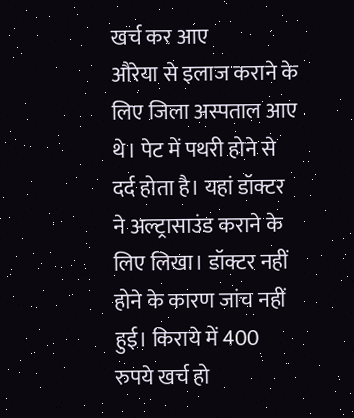खर्च कर आए
औरेया से इलाज कराने के लिए जिला अस्पताल आए थे। पेट में पथरी होने से दर्द होता है। यहां डॉक्टर ने अल्ट्रासाउंड कराने के लिए लिखा। डॉक्टर नहीं होने के कारण जांच नहीं हुई। किराये में 400 रुपये खर्च हो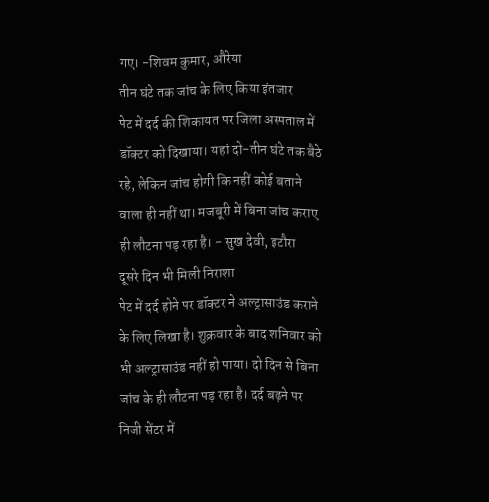गए। -शिवम कुमार, औरेया
तीन घंटे तक जांच के लिए किया इंतजार
पेट में दर्द की शिकायत पर जिला अस्पताल में डॉक्टर को दिखाया। यहां दो-तीन घंटे तक बैठे रहे, लेकिन जांच होगी कि नहीं कोई बताने वाला ही नहीं था। मजबूरी में बिना जांच कराए ही लौटना पड़ रहा है। - सुख देवी, इटौरा
दूसरे दिन भी मिली निराशा
पेट में दर्द होने पर डॉक्टर ने अल्ट्रासाउंड कराने के लिए लिखा है। शुक्रवार के बाद शनिवार को भी अल्ट्रासाउंड नहीं हो पाया। दो दिन से बिना जांच के ही लौटना पड़ रहा है। दर्द बढ़ने पर निजी सेंटर में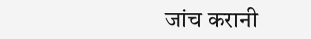जांच करानी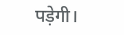पड़ेगी।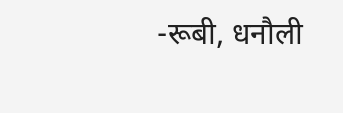-रूबी, धनौली